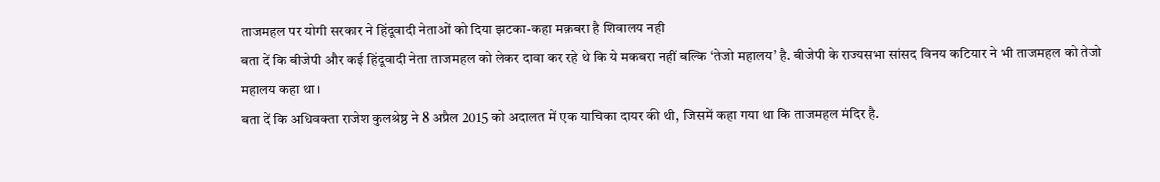ताजमहल पर योगी सरकार ने हिंदूवादी नेताओं को दिया झटका-कहा मक़बरा है शिवालय नही
बता दें कि बीजेपी और कई हिंदूवादी नेता ताजमहल को लेकर दावा कर रहे थे कि ये मकबरा नहीं बल्कि ‘तेजो महालय’ है. बीजेपी के राज्यसभा सांसद विनय कटियार ने भी ताजमहल को तेजो महालय कहा था।
बता दें कि अधिवक्ता राजेश कुलश्रेष्ठ ने 8 अप्रैल 2015 को अदालत में एक याचिका दायर की थी, जिसमें कहा गया था कि ताजमहल मंदिर है.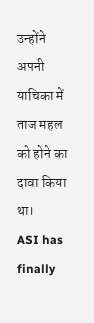उन्होंने अपनी याचिका में ताज महल को होने का दावा किया था।
ASI has finally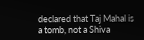declared that Taj Mahal is a tomb, not a Shiva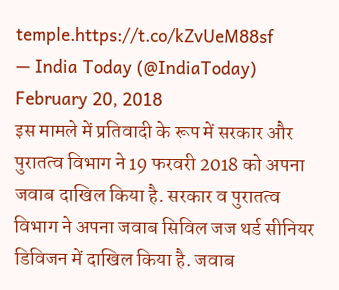temple.https://t.co/kZvUeM88sf
— India Today (@IndiaToday) February 20, 2018
इस मामले में प्रतिवादी के रूप में सरकार और पुरातत्व विभाग ने 19 फरवरी 2018 को अपना जवाब दाखिल किया है. सरकार व पुरातत्व विभाग ने अपना जवाब सिविल जज थर्ड सीनियर डिविजन में दाखिल किया है. जवाब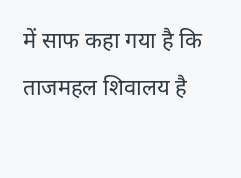में साफ कहा गया है कि ताजमहल शिवालय है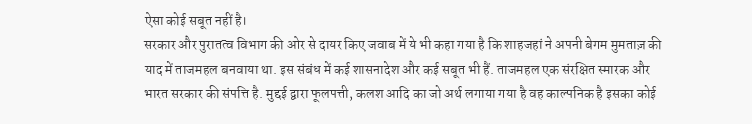ऐसा कोई सबूत नहीं है।
सरकार और पुरातत्व विभाग की ओर से दायर किए जवाब में ये भी कहा गया है कि शाहजहां ने अपनी बेगम मुमताज़ की याद में ताजमहल बनवाया था. इस संबंध में कई शासनादेश और कई सबूत भी हैं. ताजमहल एक संरक्षित स्मारक और भारत सरकार की संपत्ति है. मुद्दई द्वारा फूलपत्ती, कलश आदि का जो अर्थ लगाया गया है वह काल्पनिक है इसका कोई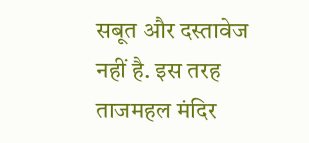सबूत और दस्तावेज नहीं है. इस तरह ताजमहल मंदिर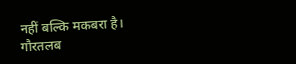नहीं बल्कि मकबरा है।
गौरतलब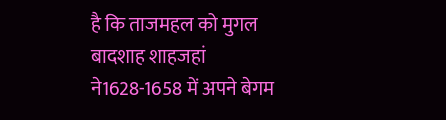है कि ताजमहल को मुगल बादशाह शाहजहां ने1628-1658 में अपने बेगम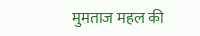मुमताज महल की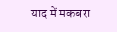याद में मकबरा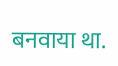बनवाया था.